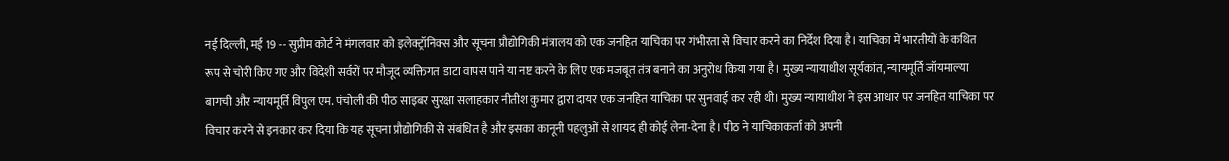नई दिल्ली, मई 19 -- सुप्रीम कोर्ट ने मंगलवार को इलेक्ट्रॉनिक्स और सूचना प्रौद्योगिकी मंत्रालय को एक जनहित याचिका पर गंभीरता से विचार करने का निर्देश दिया है। याचिका में भारतीयों के कथित रूप से चोरी किए गए और विदेशी सर्वरों पर मौजूद व्यक्तिगत डाटा वापस पाने या नष्ट करने के लिए एक मजबूत तंत्र बनाने का अनुरोध किया गया है। मुख्य न्यायाधीश सूर्यकांत, न्यायमूर्ति जॉयमाल्या बागची और न्यायमूर्ति विपुल एम. पंचोली की पीठ साइबर सुरक्षा सलाहकार नीतीश कुमार द्वारा दायर एक जनहित याचिका पर सुनवाई कर रही थी। मुख्य न्यायाधीश ने इस आधार पर जनहित याचिका पर विचार करने से इनकार कर दिया कि यह सूचना प्रौद्योगिकी से संबंधित है और इसका कानूनी पहलुओं से शायद ही कोई लेना-देना है। पीठ ने याचिकाकर्ता को अपनी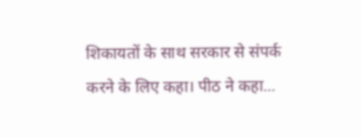शिकायतों के साथ सरकार से संपर्क करने के लिए कहा। पीठ ने कहा...